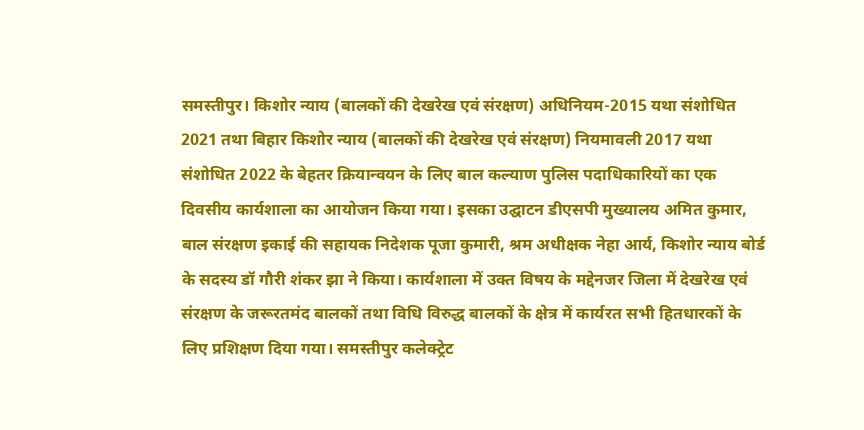समस्तीपुर। किशोर न्याय (बालकों की देखरेख एवं संरक्षण) अधिनियम-2015 यथा संशोधित 2021 तथा बिहार किशोर न्याय (बालकों की देखरेख एवं संरक्षण) नियमावली 2017 यथा संशोधित 2022 के बेहतर क्रियान्वयन के लिए बाल कल्याण पुलिस पदाधिकारियों का एक दिवसीय कार्यशाला का आयोजन किया गया। इसका उद्घाटन डीएसपी मुख्यालय अमित कुमार, बाल संरक्षण इकाई की सहायक निदेशक पूजा कुमारी, श्रम अधीक्षक नेहा आर्य, किशोर न्याय बोर्ड के सदस्य डॉ गौरी शंकर झा ने किया। कार्यशाला में उक्त विषय के मद्देनजर जिला में देखरेख एवं संरक्षण के जरूरतमंद बालकों तथा विधि विरुद्ध बालकों के क्षेत्र में कार्यरत सभी हितधारकों के लिए प्रशिक्षण दिया गया। समस्तीपुर कलेक्ट्रेट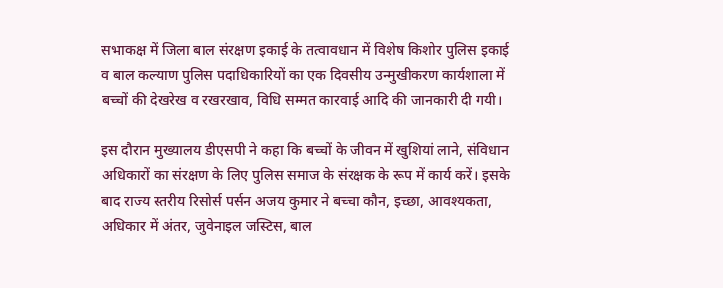सभाकक्ष में जिला बाल संरक्षण इकाई के तत्वावधान में विशेष किशोर पुलिस इकाई व बाल कल्याण पुलिस पदाधिकारियों का एक दिवसीय उन्मुखीकरण कार्यशाला में बच्चों की देखरेख व रखरखाव, विधि सम्मत कारवाई आदि की जानकारी दी गयी।

इस दौरान मुख्यालय डीएसपी ने कहा कि बच्चों के जीवन में खुशियां लाने, संविधान अधिकारों का संरक्षण के लिए पुलिस समाज के संरक्षक के रूप में कार्य करें। इसके बाद राज्य स्तरीय रिसोर्स पर्सन अजय कुमार ने बच्चा कौन, इच्छा, आवश्यकता, अधिकार में अंतर, जुवेनाइल जस्टिस, बाल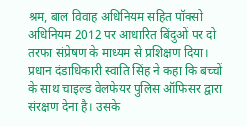श्रम, बाल विवाह अधिनियम सहित पॉक्सो अधिनियम 2012 पर आधारित बिंदुओं पर दो तरफा संप्रेषण के माध्यम से प्रशिक्षण दिया। प्रधान दंडाधिकारी स्वाति सिंह ने कहा कि बच्चों के साथ चाइल्ड वेलफेयर पुलिस ऑफिसर द्वारा संरक्षण देना है। उसके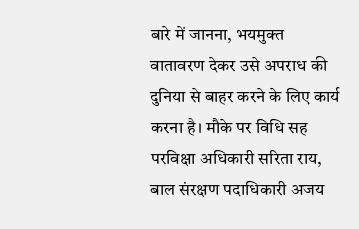बारे में जानना, भयमुक्त वातावरण देकर उसे अपराध की दुनिया से बाहर करने के लिए कार्य करना है। मौके पर विधि सह परविक्षा अधिकारी सरिता राय, बाल संरक्षण पदाधिकारी अजय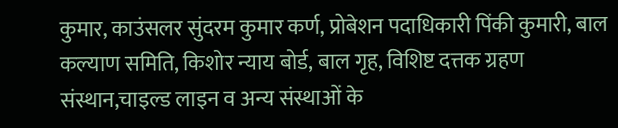कुमार, काउंसलर सुंदरम कुमार कर्ण, प्रोबेशन पदाधिकारी पिंकी कुमारी, बाल कल्याण समिति, किशोर न्याय बोर्ड, बाल गृह, विशिष्ट दत्तक ग्रहण संस्थान,चाइल्ड लाइन व अन्य संस्थाओं के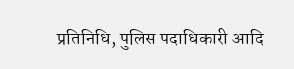प्रतिनिधि, पुलिस पदाधिकारी आदि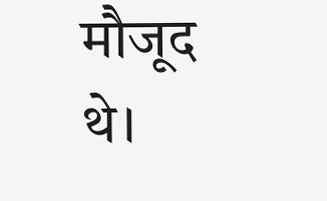मौजूद थे।